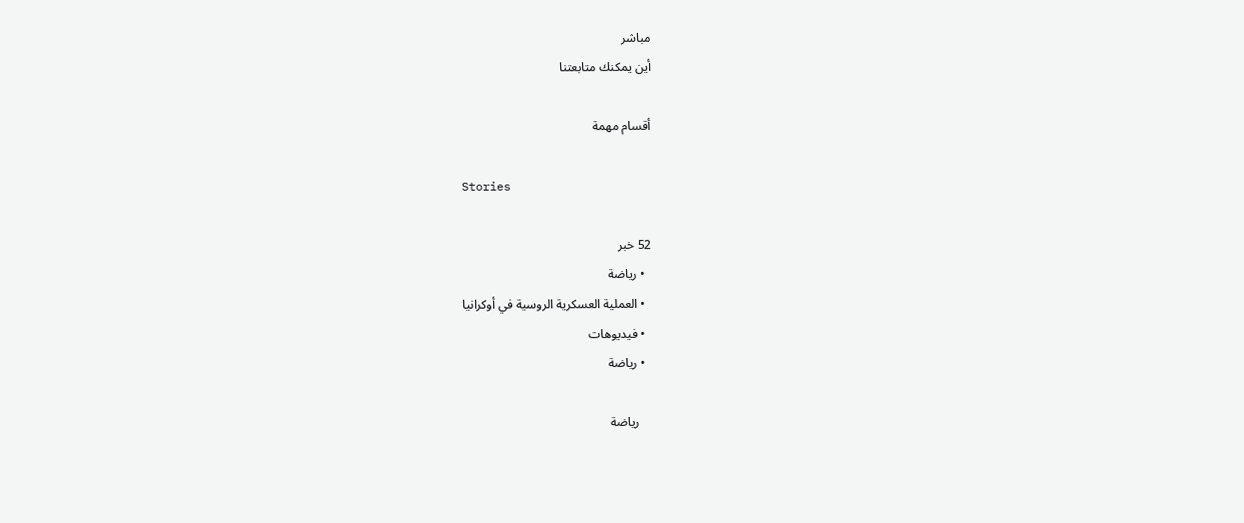مباشر
أين يمكنك متابعتنا

أقسام مهمة

Stories

52 خبر
  • رياضة
  • العملية العسكرية الروسية في أوكرانيا
  • فيديوهات
  • رياضة

    رياضة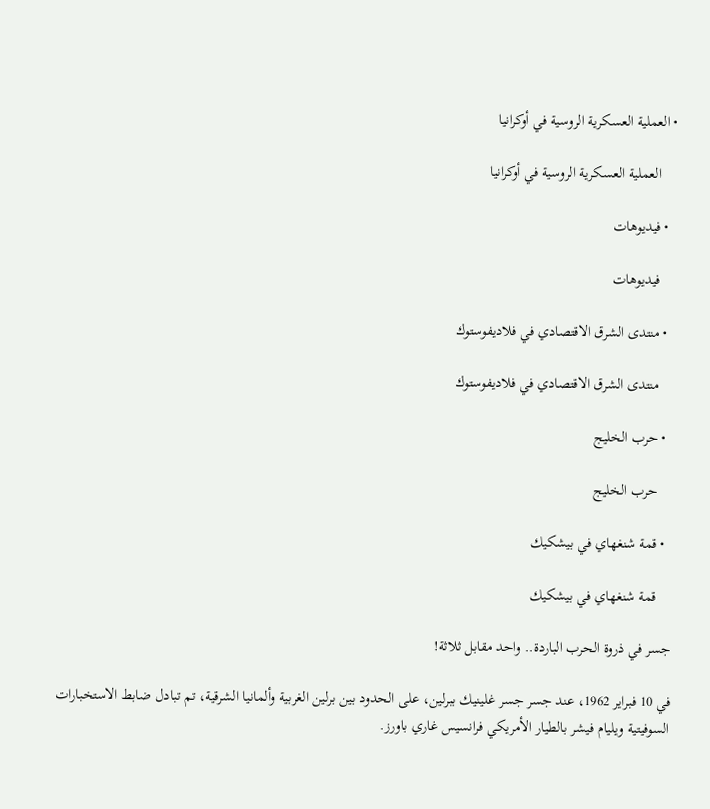• العملية العسكرية الروسية في أوكرانيا

    العملية العسكرية الروسية في أوكرانيا

  • فيديوهات

    فيديوهات

  • منتدى الشرق الاقتصادي في فلاديفوستوك

    منتدى الشرق الاقتصادي في فلاديفوستوك

  • حرب الخليج

    حرب الخليج

  • قمة شنغهاي في بيشكيك

    قمة شنغهاي في بيشكيك

جسر في ذروة الحرب الباردة.. واحد مقابل ثلاثة!

في 10 فبراير 1962، عند جسر جسر غلينيك ببرلين، على الحدود بين برلين الغربية وألمانيا الشرقية، تم تبادل ضابط الاستخبارات السوفيتية ويليام فيشر بالطيار الأمريكي فرانسيس غاري باورز.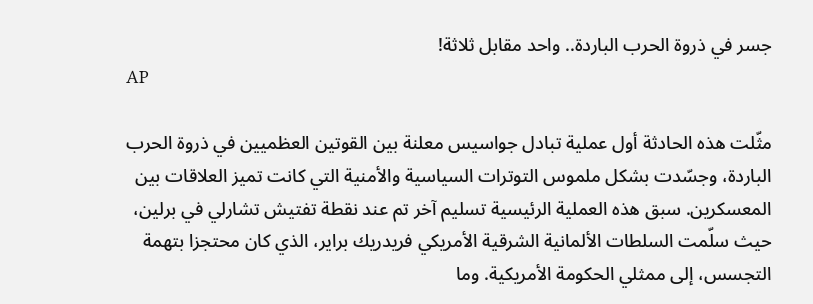جسر في ذروة الحرب الباردة.. واحد مقابل ثلاثة!
AP

مثّلت هذه الحادثة أول عملية تبادل جواسيس معلنة بين القوتين العظميين في ذروة الحرب الباردة، وجسّدت بشكل ملموس التوترات السياسية والأمنية التي كانت تميز العلاقات بين المعسكرين. سبق هذه العملية الرئيسية تسليم آخر تم عند نقطة تفتيش تشارلي في برلين، حيث سلّمت السلطات الألمانية الشرقية الأمريكي فريدريك براير، الذي كان محتجزا بتهمة التجسس، إلى ممثلي الحكومة الأمريكية. وما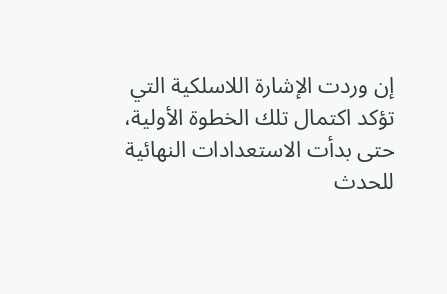إن وردت الإشارة اللاسلكية التي تؤكد اكتمال تلك الخطوة الأولية، حتى بدأت الاستعدادات النهائية للحدث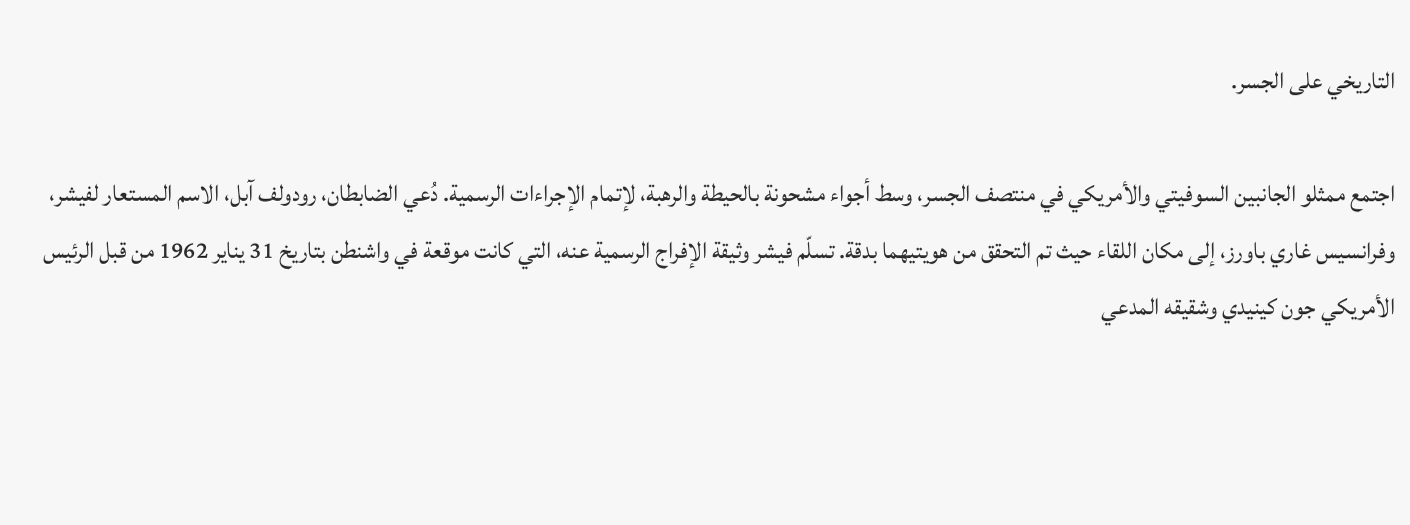التاريخي على الجسر.

اجتمع ممثلو الجانبين السوفيتي والأمريكي في منتصف الجسر، وسط أجواء مشحونة بالحيطة والرهبة، لإتمام الإجراءات الرسمية. دُعي الضابطان، رودولف آبل، الاسم المستعار لفيشر، وفرانسيس غاري باورز، إلى مكان اللقاء حيث تم التحقق من هويتيهما بدقة. تسلّم فيشر وثيقة الإفراج الرسمية عنه، التي كانت موقعة في واشنطن بتاريخ 31 يناير 1962 من قبل الرئيس الأمريكي جون كينيدي وشقيقه المدعي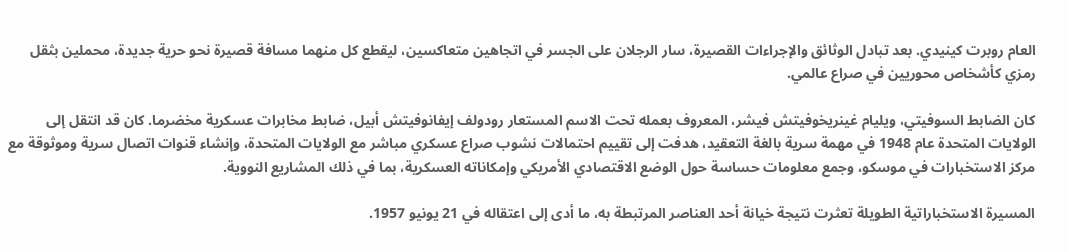العام روبرت كينيدي. بعد تبادل الوثائق والإجراءات القصيرة، سار الرجلان على الجسر في اتجاهين متعاكسين، ليقطع كل منهما مسافة قصيرة نحو حرية جديدة، محملين بثقل رمزي كأشخاص محوريين في صراع عالمي.

كان الضابط السوفيتي، ويليام غينريخوفيتش فيشر، المعروف بعمله تحت الاسم المستعار رودولف إيفانوفيتش أبيل، ضابط مخابرات عسكرية مخضرما. كان قد انتقل إلى الولايات المتحدة عام 1948 في مهمة سرية بالغة التعقيد، هدفت إلى تقييم احتمالات نشوب صراع عسكري مباشر مع الولايات المتحدة، وإنشاء قنوات اتصال سرية وموثوقة مع مركز الاستخبارات في موسكو، وجمع معلومات حساسة حول الوضع الاقتصادي الأمريكي وإمكاناته العسكرية، بما في ذلك المشاريع النووية.

المسيرة الاستخباراتية الطويلة تعثرت نتيجة خيانة أحد العناصر المرتبطة به، ما أدى إلى اعتقاله في 21 يونيو 1957.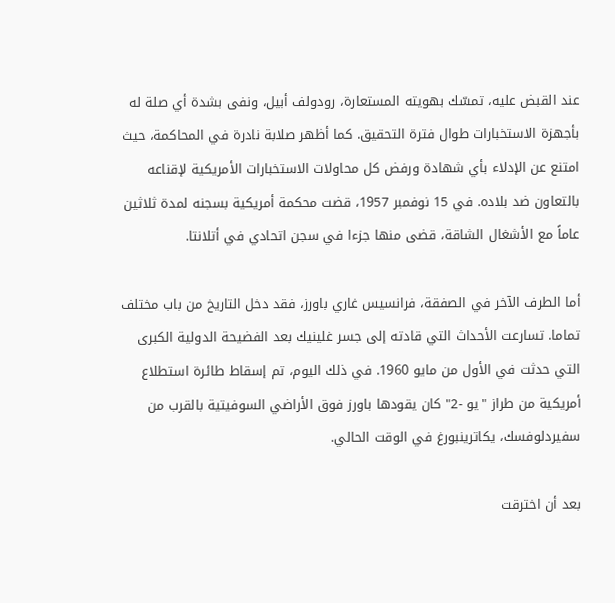عند القبض عليه، تمسّك بهويته المستعارة، رودولف أبيل، ونفى بشدة أي صلة له بأجهزة الاستخبارات طوال فترة التحقيق. كما أظهر صلابة نادرة في المحاكمة، حيث امتنع عن الإدلاء بأي شهادة ورفض كل محاولات الاستخبارات الأمريكية لإقناعه بالتعاون ضد بلاده. في 15 نوفمبر 1957، قضت محكمة أمريكية بسجنه لمدة ثلاثين عاماً مع الأشغال الشاقة، قضى منها جزءا في سجن اتحادي في أتلانتا.

أما الطرف الآخر في الصفقة، فرانسيس غاري باورز، فقد دخل التاريخ من باب مختلف تماما. تسارعت الأحداث التي قادته إلى جسر غلينيك بعد الفضيحة الدولية الكبرى التي حدثت في الأول من مايو 1960. في ذلك اليوم، تم إسقاط طائرة استطلاع أمريكية من طراز "يو -2" كان يقودها باورز فوق الأراضي السوفيتية بالقرب من سفيردلوفسك، يكاترينبورغ في الوقت الحالي.

بعد أن اخترقت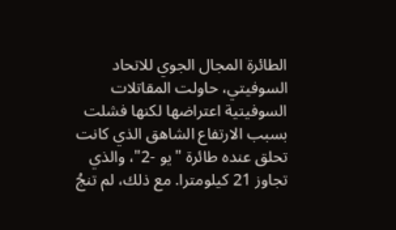الطائرة المجال الجوي للاتحاد السوفيتي، حاولت المقاتلات السوفيتية اعتراضها لكنها فشلت بسبب الارتفاع الشاهق الذي كانت تحلق عنده طائرة "يو -2"، والذي تجاوز 21 كيلومترا. مع ذلك، لم تنجُ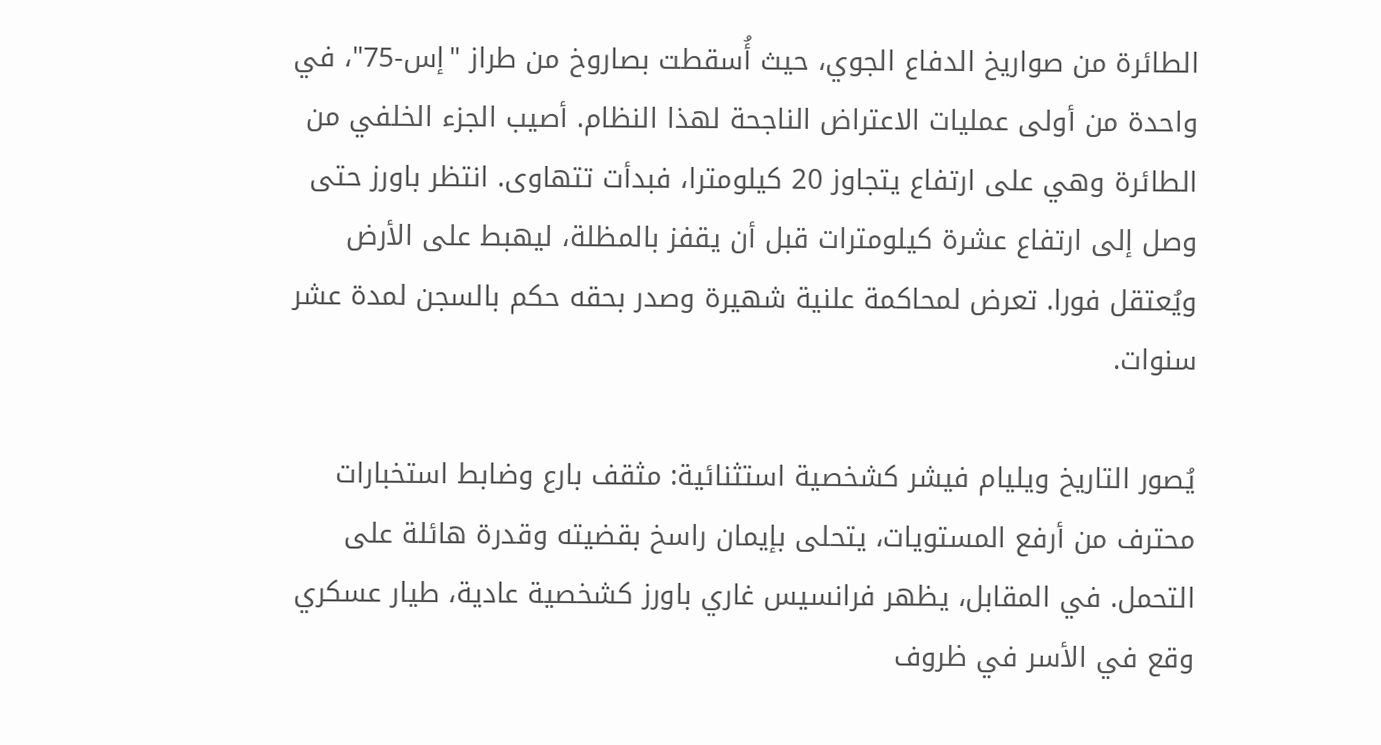الطائرة من صواريخ الدفاع الجوي، حيث أُسقطت بصاروخ من طراز "إس-75"، في واحدة من أولى عمليات الاعتراض الناجحة لهذا النظام. أصيب الجزء الخلفي من الطائرة وهي على ارتفاع يتجاوز 20 كيلومترا، فبدأت تتهاوى. انتظر باورز حتى وصل إلى ارتفاع عشرة كيلومترات قبل أن يقفز بالمظلة، ليهبط على الأرض ويُعتقل فورا. تعرض لمحاكمة علنية شهيرة وصدر بحقه حكم بالسجن لمدة عشر سنوات.

يُصور التاريخ ويليام فيشر كشخصية استثنائية: مثقف بارع وضابط استخبارات محترف من أرفع المستويات، يتحلى بإيمان راسخ بقضيته وقدرة هائلة على التحمل. في المقابل، يظهر فرانسيس غاري باورز كشخصية عادية، طيار عسكري وقع في الأسر في ظروف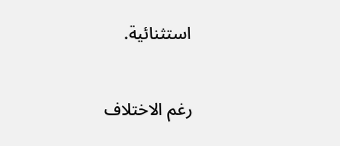استثنائية.

رغم الاختلاف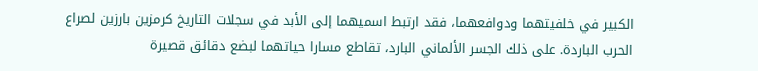الكبير في خلفيتهما ودوافعهما، فقد ارتبط اسميهما إلى الأبد في سجلات التاريخ كرمزين بارزين لصراع الحرب الباردة. على ذلك الجسر الألماني البارد، تقاطع مسارا حياتهما لبضع دقائق قصيرة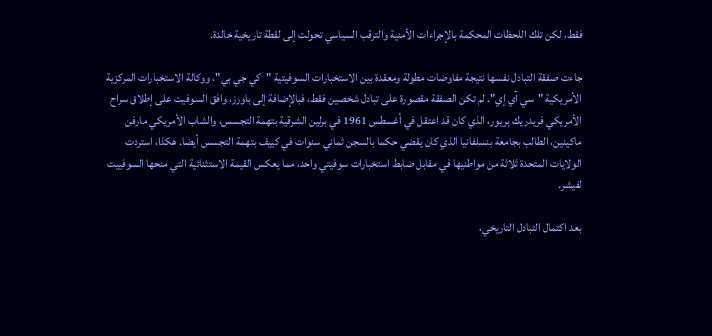فقط، لكن تلك اللحظات المحكمة بالإجراءات الأمنية والترقب السياسي تحولت إلى لقطة تاريخية خالدة.

جاءت صفقة التبادل نفسها نتيجة مفاوضات مطولة ومعقدة بين الاستخبارات السوفيتية "كي جي بي"، ووكالة الاستخبارات المركزية الأمريكية "سي آي إي". لم تكن الصفقة مقصورة على تبادل شخصين فقط، فبالإضافة إلى باورز، وافق السوفيت على إطلاق سراح الأمريكي فريدريك بريور، الذي كان قد اعتقل في أغسطس 1961 في برلين الشرقية بتهمة التجسس، والشاب الأمريكي مارفن ماكينين، الطالب بجامعة بنسلفانيا الذي كان يقضي حكما بالسجن ثماني سنوات في كييف بتهمة التجسس أيضا. هكذا، استردت الولايات المتحدة ثلاثة من مواطنيها في مقابل ضابط استخبارات سوفيتي واحد، مما يعكس القيمة الاستثنائية التي منحها السوفييت لفيشر.

بعد اكتمال التبادل التاريخي،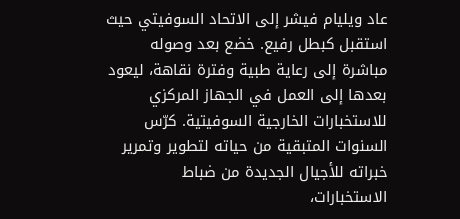عاد ويليام فيشر إلى الاتحاد السوفيتي حيث استقبل كبطل رفيع. خضع بعد وصوله مباشرة إلى رعاية طبية وفترة نقاهة، ليعود بعدها إلى العمل في الجهاز المركزي للاستخبارات الخارجية السوفيتية. كرّس السنوات المتبقية من حياته لتطوير وتمرير خبراته للأجيال الجديدة من ضباط الاستخبارات،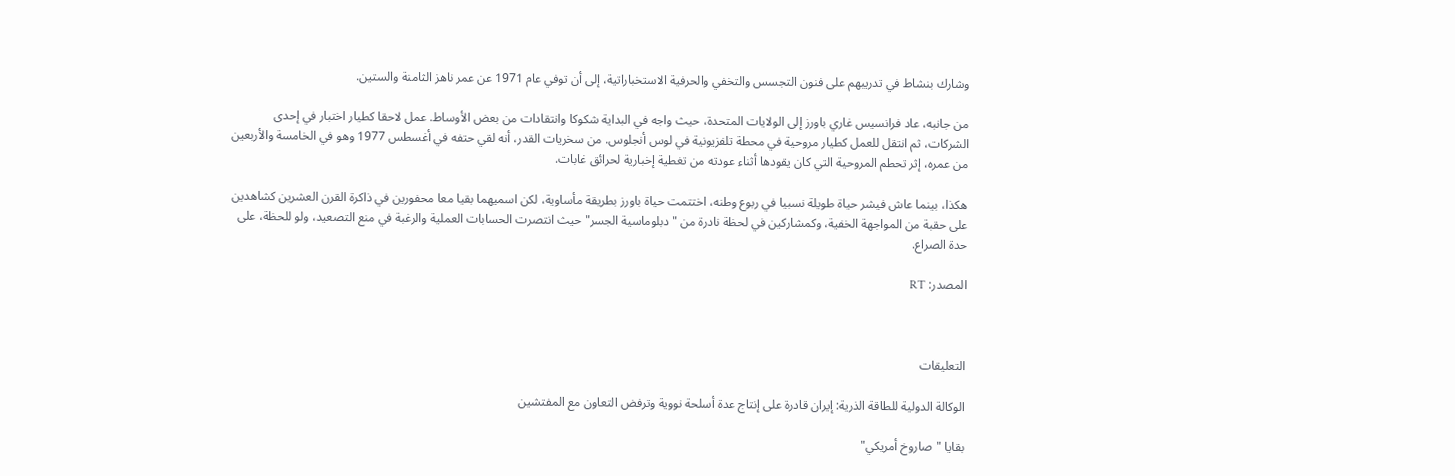وشارك بنشاط في تدريبهم على فنون التجسس والتخفي والحرفية الاستخباراتية، إلى أن توفي عام 1971 عن عمر ناهز الثامنة والستين.

من جانبه، عاد فرانسيس غاري باورز إلى الولايات المتحدة، حيث واجه في البداية شكوكا وانتقادات من بعض الأوساط. عمل لاحقا كطيار اختبار في إحدى الشركات، ثم انتقل للعمل كطيار مروحية في محطة تلفزيونية في لوس أنجلوس. من سخريات القدر، أنه لقي حتفه في أغسطس 1977 وهو في الخامسة والأربعين من عمره، إثر تحطم المروحية التي كان يقودها أثناء عودته من تغطية إخبارية لحرائق غابات.

هكذا، بينما عاش فيشر حياة طويلة نسبيا في ربوع وطنه، اختتمت حياة باورز بطريقة مأساوية، لكن اسميهما بقيا معا محفورين في ذاكرة القرن العشرين كشاهدين على حقبة من المواجهة الخفية، وكمشاركين في لحظة نادرة من "دبلوماسية الجسر" حيث انتصرت الحسابات العملية والرغبة في منع التصعيد، ولو للحظة، على حدة الصراع.

المصدر: RT



التعليقات

الوكالة الدولية للطاقة الذرية: إيران قادرة على إنتاج عدة أسلحة نووية وترفض التعاون مع المفتشين

بقايا "صاروخ أمريكي"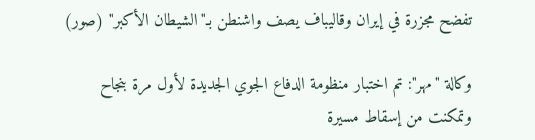تفضح مجزرة في إيران وقاليباف يصف واشنطن بـ"الشيطان الأكبر" (صور)

وكالة "مهر": تم اختبار منظومة الدفاع الجوي الجديدة لأول مرة بنجاح وتمكنت من إسقاط مسيرة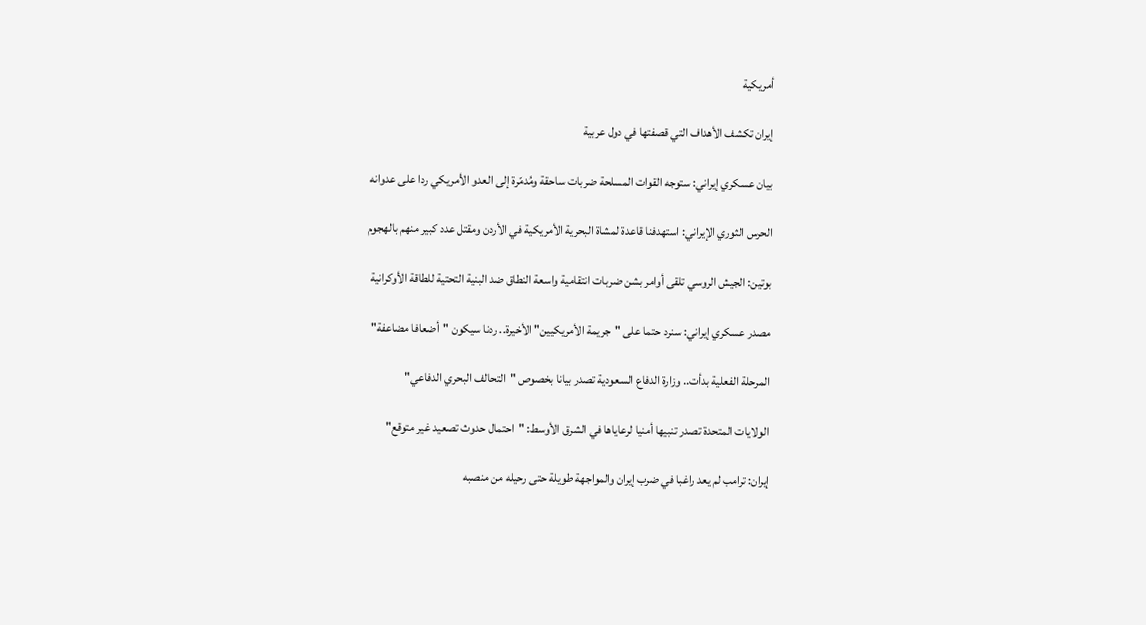أمريكية

إيران تكشف الأهداف التي قصفتها في دول عربية

بيان عسكري إيراني: ستوجه القوات المسلحة ضربات ساحقة ومُدمّرة إلى العدو الأمريكي ردا على عدوانه

الحرس الثوري الإيراني: استهدفنا قاعدة لمشاة البحرية الأمريكية في الأردن ومقتل عدد كبير منهم بالهجوم

بوتين: الجيش الروسي تلقى أوامر بشن ضربات انتقامية واسعة النطاق ضد البنية التحتية للطاقة الأوكرانية

مصدر عسكري إيراني: سنرد حتما على "جريمة الأمريكيين" الأخيرة.. ردنا سيكون "أضعافا مضاعفة"

المرحلة الفعلية بدأت.. وزارة الدفاع السعودية تصدر بيانا بخصوص "التحالف البحري الدفاعي"

الولايات المتحدة تصدر تنبيها أمنيا لرعاياها في الشرق الأوسط: "احتمال حدوث تصعيد غير متوقع"

إيران: ترامب لم يعد راغبا في ضرب إيران والمواجهة طويلة حتى رحيله من منصبه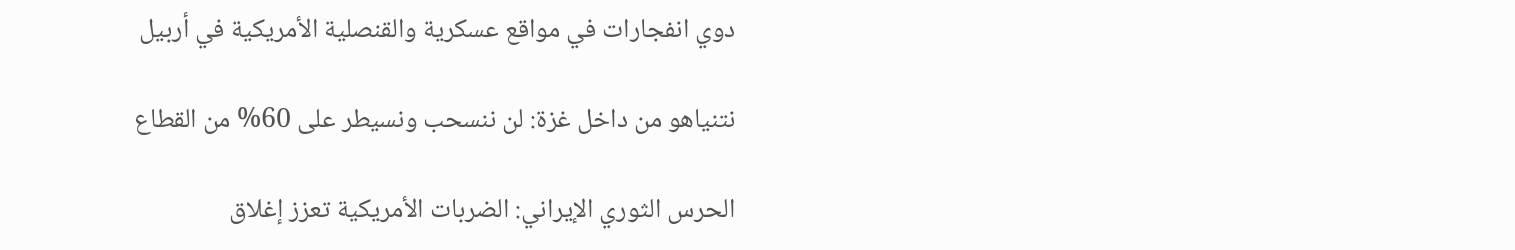دوي انفجارات في مواقع عسكرية والقنصلية الأمريكية في أربيل

نتنياهو من داخل غزة: لن ننسحب ونسيطر على 60% من القطاع

الحرس الثوري الإيراني: الضربات الأمريكية تعزز إغلاق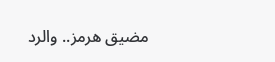مضيق هرمز.. والرد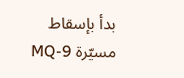بدأ بإسقاط مسيّرة MQ-9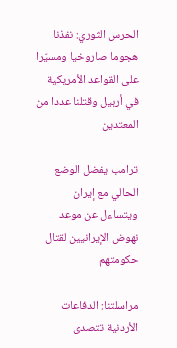الحرس الثوري: نفذنا هجوما صاروخيا ومسيّرا على القواعد الأمريكية في أربيل وقتلنا عددا من المعتدين

ترامب يفضل الوضع الحالي مع إيران ويتساءل عن موعد نهوض الإيرانيين لقتال حكومتهم

مراسلتنا: الدفاعات الأردنية تتصدى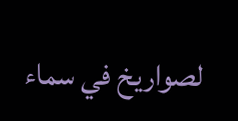لصواريخ في سماء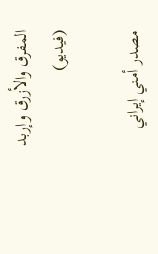المفرق والأزرق وإربد (فيديو)

مصدر أمني إيراني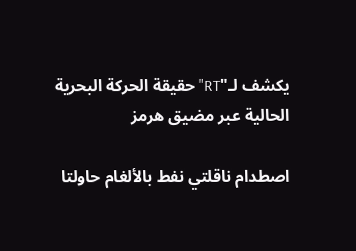يكشف لـ"RT" حقيقة الحركة البحرية الحالية عبر مضيق هرمز

اصطدام ناقلتي نفط بالألغام حاولتا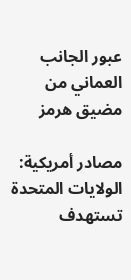عبور الجانب العماني من مضيق هرمز

مصادر أمريكية: الولايات المتحدة تستهدف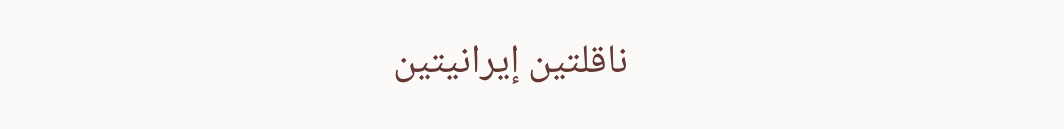ناقلتين إيرانيتين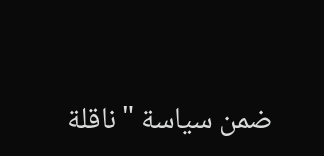ضمن سياسة "ناقلة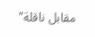مقابل ناقلة"